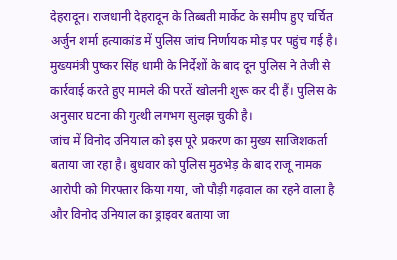देहरादून। राजधानी देहरादून के तिब्बती मार्केट के समीप हुए चर्चित अर्जुन शर्मा हत्याकांड में पुलिस जांच निर्णायक मोड़ पर पहुंच गई है। मुख्यमंत्री पुष्कर सिंह धामी के निर्देशों के बाद दून पुलिस ने तेजी से कार्रवाई करते हुए मामले की परतें खोलनी शुरू कर दी हैं। पुलिस के अनुसार घटना की गुत्थी लगभग सुलझ चुकी है।
जांच में विनोद उनियाल को इस पूरे प्रकरण का मुख्य साजिशकर्ता बताया जा रहा है। बुधवार को पुलिस मुठभेड़ के बाद राजू नामक आरोपी को गिरफ्तार किया गया, जो पौड़ी गढ़वाल का रहने वाला है और विनोद उनियाल का ड्राइवर बताया जा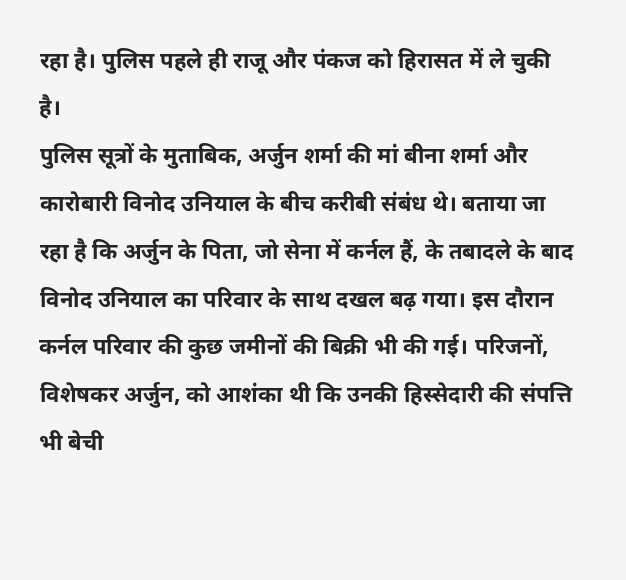रहा है। पुलिस पहले ही राजू और पंकज को हिरासत में ले चुकी है।
पुलिस सूत्रों के मुताबिक, अर्जुन शर्मा की मां बीना शर्मा और कारोबारी विनोद उनियाल के बीच करीबी संबंध थे। बताया जा रहा है कि अर्जुन के पिता, जो सेना में कर्नल हैं, के तबादले के बाद विनोद उनियाल का परिवार के साथ दखल बढ़ गया। इस दौरान कर्नल परिवार की कुछ जमीनों की बिक्री भी की गई। परिजनों, विशेषकर अर्जुन, को आशंका थी कि उनकी हिस्सेदारी की संपत्ति भी बेची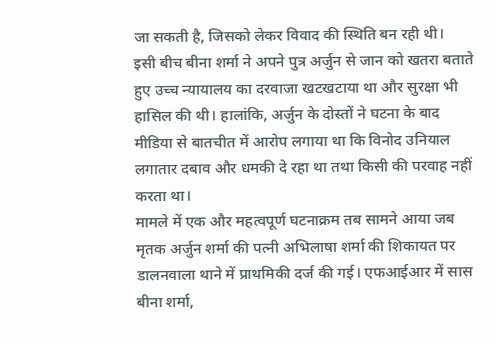जा सकती है, जिसको लेकर विवाद की स्थिति बन रही थी।
इसी बीच बीना शर्मा ने अपने पुत्र अर्जुन से जान को खतरा बताते हुए उच्च न्यायालय का दरवाजा खटखटाया था और सुरक्षा भी हासिल की थी। हालांकि, अर्जुन के दोस्तों ने घटना के बाद मीडिया से बातचीत में आरोप लगाया था कि विनोद उनियाल लगातार दबाव और धमकी दे रहा था तथा किसी की परवाह नहीं करता था।
मामले में एक और महत्वपूर्ण घटनाक्रम तब सामने आया जब मृतक अर्जुन शर्मा की पत्नी अभिलाषा शर्मा की शिकायत पर डालनवाला थाने में प्राथमिकी दर्ज की गई। एफआईआर में सास बीना शर्मा,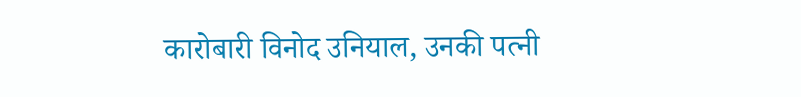कारोबारी विनोद उनियाल, उनकी पत्नी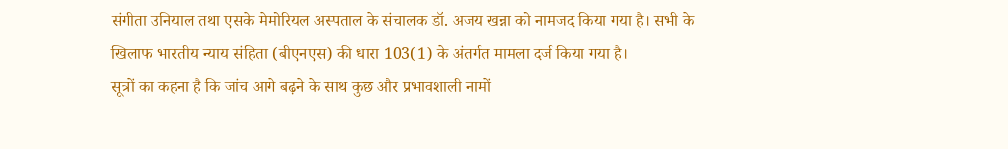संगीता उनियाल तथा एसके मेमोरियल अस्पताल के संचालक डॉ. अजय खन्ना को नामजद किया गया है। सभी के खिलाफ भारतीय न्याय संहिता (बीएनएस) की धारा 103(1) के अंतर्गत मामला दर्ज किया गया है।
सूत्रों का कहना है कि जांच आगे बढ़ने के साथ कुछ और प्रभावशाली नामों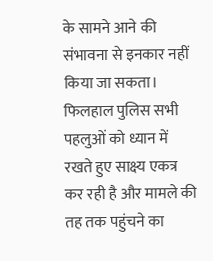के सामने आने की संभावना से इनकार नहीं किया जा सकता। फिलहाल पुलिस सभी पहलुओं को ध्यान में रखते हुए साक्ष्य एकत्र कर रही है और मामले की तह तक पहुंचने का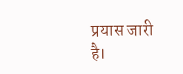प्रयास जारी है।